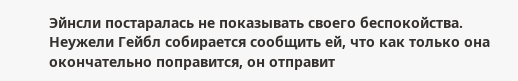Эйнсли постаралась не показывать своего беспокойства. Неужели Гейбл собирается сообщить ей, что как только она окончательно поправится, он отправит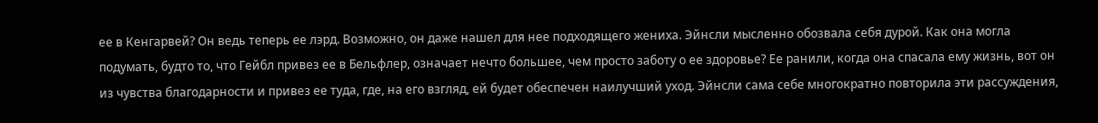ее в Кенгарвей? Он ведь теперь ее лэрд. Возможно, он даже нашел для нее подходящего жениха. Эйнсли мысленно обозвала себя дурой. Как она могла подумать, будто то, что Гейбл привез ее в Бельфлер, означает нечто большее, чем просто заботу о ее здоровье? Ее ранили, когда она спасала ему жизнь, вот он из чувства благодарности и привез ее туда, где, на его взгляд, ей будет обеспечен наилучший уход. Эйнсли сама себе многократно повторила эти рассуждения,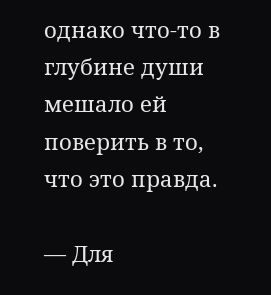однако что-то в глубине души мешало ей поверить в то, что это правда.

— Для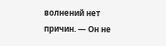волнений нет причин. — Он не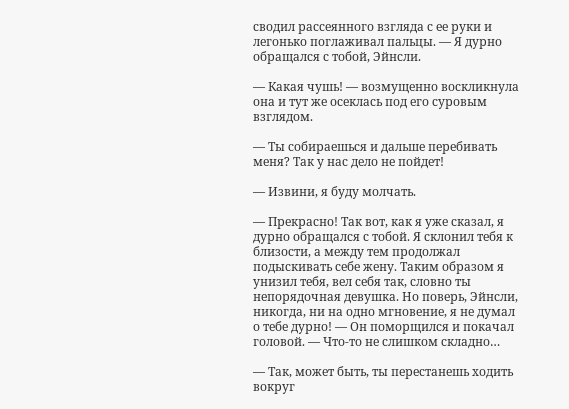сводил рассеянного взгляда с ее руки и легонько поглаживал пальцы. — Я дурно обращался с тобой, Эйнсли.

— Какая чушь! — возмущенно воскликнула она и тут же осеклась под его суровым взглядом.

— Ты собираешься и дальше перебивать меня? Так у нас дело не пойдет!

— Извини, я буду молчать.

— Прекрасно! Так вот, как я уже сказал, я дурно обращался с тобой. Я склонил тебя к близости, а между тем продолжал подыскивать себе жену. Таким образом я унизил тебя, вел себя так, словно ты непорядочная девушка. Но поверь, Эйнсли, никогда, ни на одно мгновение, я не думал о тебе дурно! — Он поморщился и покачал головой. — Что-то не слишком складно…

— Так, может быть, ты перестанешь ходить вокруг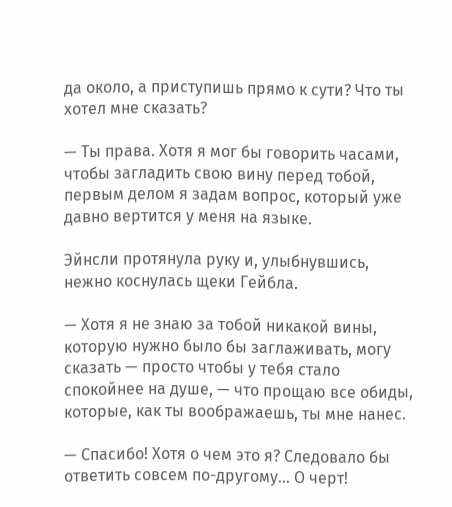да около, а приступишь прямо к сути? Что ты хотел мне сказать?

— Ты права. Хотя я мог бы говорить часами, чтобы загладить свою вину перед тобой, первым делом я задам вопрос, который уже давно вертится у меня на языке.

Эйнсли протянула руку и, улыбнувшись, нежно коснулась щеки Гейбла.

— Хотя я не знаю за тобой никакой вины, которую нужно было бы заглаживать, могу сказать — просто чтобы у тебя стало спокойнее на душе, — что прощаю все обиды, которые, как ты воображаешь, ты мне нанес.

— Спасибо! Хотя о чем это я? Следовало бы ответить совсем по-другому… О черт!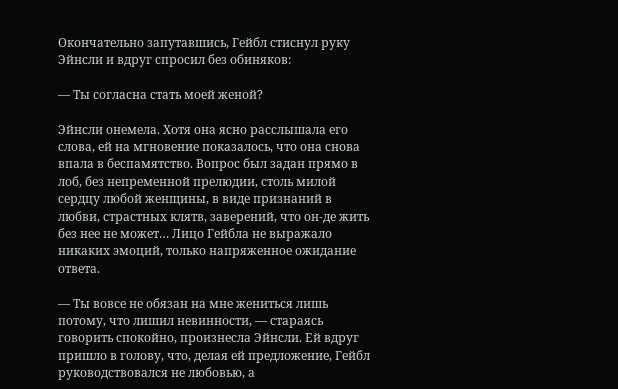Окончательно запутавшись, Гейбл стиснул руку Эйнсли и вдруг спросил без обиняков:

— Ты согласна стать моей женой?

Эйнсли онемела. Хотя она ясно расслышала его слова, ей на мгновение показалось, что она снова впала в беспамятство. Вопрос был задан прямо в лоб, без непременной прелюдии, столь милой сердцу любой женщины, в виде признаний в любви, страстных клятв, заверений, что он-де жить без нее не может… Лицо Гейбла не выражало никаких эмоций, только напряженное ожидание ответа.

— Ты вовсе не обязан на мне жениться лишь потому, что лишил невинности, — стараясь говорить спокойно, произнесла Эйнсли. Ей вдруг пришло в голову, что, делая ей предложение, Гейбл руководствовался не любовью, а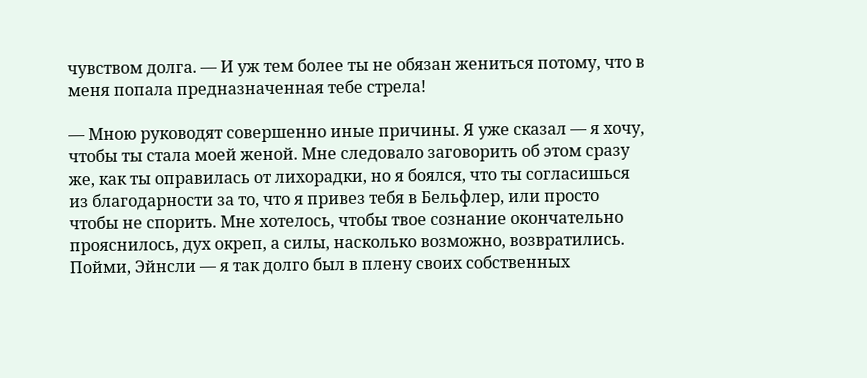чувством долга. — И уж тем более ты не обязан жениться потому, что в меня попала предназначенная тебе стрела!

— Мною руководят совершенно иные причины. Я уже сказал — я хочу, чтобы ты стала моей женой. Мне следовало заговорить об этом сразу же, как ты оправилась от лихорадки, но я боялся, что ты согласишься из благодарности за то, что я привез тебя в Бельфлер, или просто чтобы не спорить. Мне хотелось, чтобы твое сознание окончательно прояснилось, дух окреп, а силы, насколько возможно, возвратились. Пойми, Эйнсли — я так долго был в плену своих собственных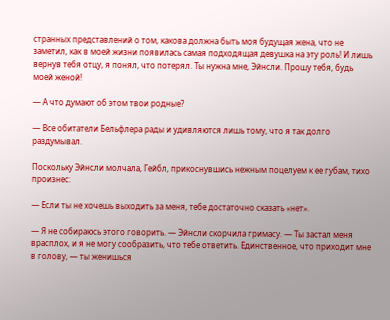странных представлений о том, какова должна быть моя будущая жена, что не заметил, как в моей жизни появилась самая подходящая девушка на эту роль! И лишь вернув тебя отцу, я понял, что потерял. Ты нужна мне, Эйнсли. Прошу тебя, будь моей женой!

— А что думают об этом твои родные?

— Все обитатели Бельфлера рады и удивляются лишь тому, что я так долго раздумывал.

Поскольку Эйнсли молчала, Гейбл, прикоснувшись нежным поцелуем к ее губам, тихо произнес:

— Если ты не хочешь выходить за меня, тебе достаточно сказать «нет».

— Я не собираюсь этого говорить. — Эйнсли скорчила гримасу. — Ты застал меня врасплох, и я не могу сообразить, что тебе ответить. Единственное, что приходит мне в голову, — ты женишься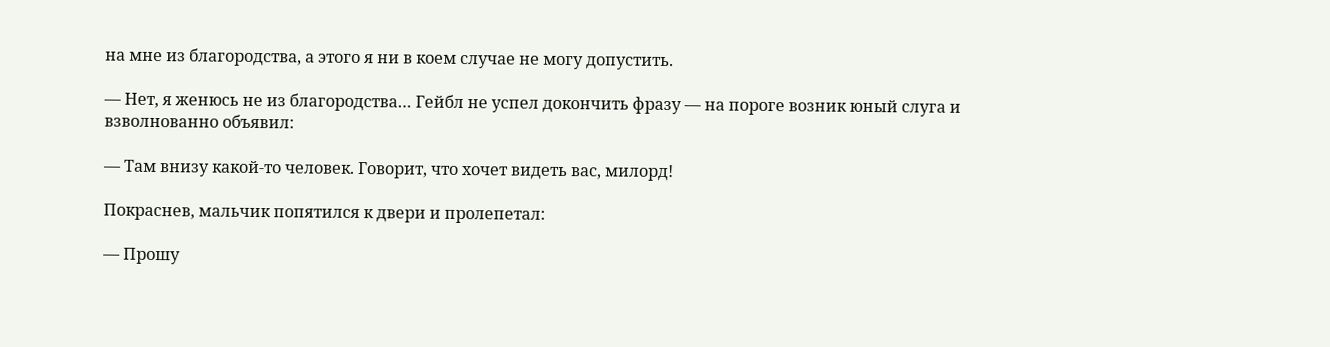на мне из благородства, а этого я ни в коем случае не могу допустить.

— Нет, я женюсь не из благородства… Гейбл не успел докончить фразу — на пороге возник юный слуга и взволнованно объявил:

— Там внизу какой-то человек. Говорит, что хочет видеть вас, милорд!

Покраснев, мальчик попятился к двери и пролепетал:

— Прошу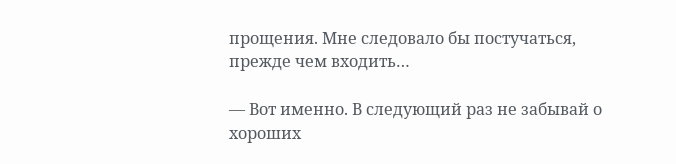прощения. Мне следовало бы постучаться, прежде чем входить…

— Вот именно. В следующий раз не забывай о хороших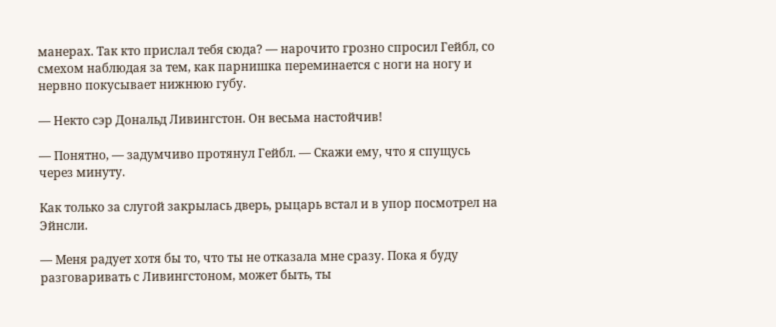манерах. Так кто прислал тебя сюда? — нарочито грозно спросил Гейбл, со смехом наблюдая за тем, как парнишка переминается с ноги на ногу и нервно покусывает нижнюю губу.

— Некто сэр Дональд Ливингстон. Он весьма настойчив!

— Понятно, — задумчиво протянул Гейбл. — Скажи ему, что я спущусь через минуту.

Как только за слугой закрылась дверь, рыцарь встал и в упор посмотрел на Эйнсли.

— Меня радует хотя бы то, что ты не отказала мне сразу. Пока я буду разговаривать с Ливингстоном, может быть, ты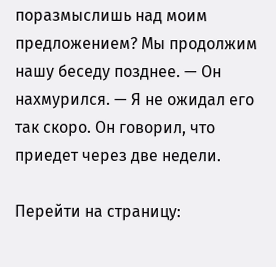поразмыслишь над моим предложением? Мы продолжим нашу беседу позднее. — Он нахмурился. — Я не ожидал его так скоро. Он говорил, что приедет через две недели.

Перейти на страницу: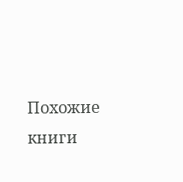Похожие книги